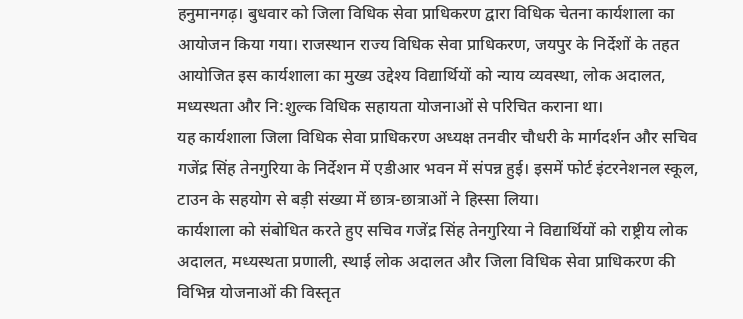हनुमानगढ़। बुधवार को जिला विधिक सेवा प्राधिकरण द्वारा विधिक चेतना कार्यशाला का आयोजन किया गया। राजस्थान राज्य विधिक सेवा प्राधिकरण, जयपुर के निर्देशों के तहत आयोजित इस कार्यशाला का मुख्य उद्देश्य विद्यार्थियों को न्याय व्यवस्था, लोक अदालत, मध्यस्थता और नि:शुल्क विधिक सहायता योजनाओं से परिचित कराना था।
यह कार्यशाला जिला विधिक सेवा प्राधिकरण अध्यक्ष तनवीर चौधरी के मार्गदर्शन और सचिव गजेंद्र सिंह तेनगुरिया के निर्देशन में एडीआर भवन में संपन्न हुई। इसमें फोर्ट इंटरनेशनल स्कूल, टाउन के सहयोग से बड़ी संख्या में छात्र-छात्राओं ने हिस्सा लिया।
कार्यशाला को संबोधित करते हुए सचिव गजेंद्र सिंह तेनगुरिया ने विद्यार्थियों को राष्ट्रीय लोक अदालत, मध्यस्थता प्रणाली, स्थाई लोक अदालत और जिला विधिक सेवा प्राधिकरण की विभिन्न योजनाओं की विस्तृत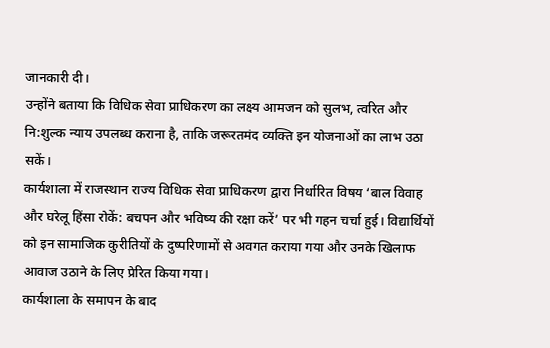जानकारी दी।
उन्होंने बताया कि विधिक सेवा प्राधिकरण का लक्ष्य आमजन को सुलभ, त्वरित और नि:शुल्क न्याय उपलब्ध कराना है, ताकि जरूरतमंद व्यक्ति इन योजनाओं का लाभ उठा सकें।
कार्यशाला में राजस्थान राज्य विधिक सेवा प्राधिकरण द्वारा निर्धारित विषय ‘बाल विवाह और घरेलू हिंसा रोकें: बचपन और भविष्य की रक्षा करें’ पर भी गहन चर्चा हुई। विद्यार्थियों को इन सामाजिक कुरीतियों के दुष्परिणामों से अवगत कराया गया और उनके खिलाफ आवाज उठाने के लिए प्रेरित किया गया।
कार्यशाला के समापन के बाद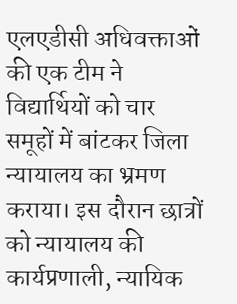एलएडीसी अधिवक्ताओं की एक टीम ने विद्यार्थियों को चार समूहों में बांटकर जिला न्यायालय का भ्रमण कराया। इस दौरान छात्रों को न्यायालय की कार्यप्रणाली, न्यायिक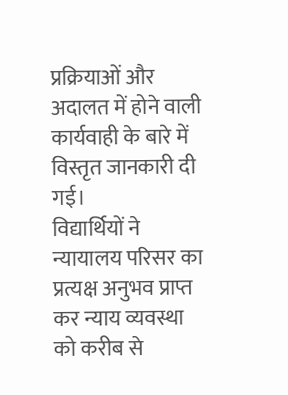प्रक्रियाओं और अदालत में होने वाली कार्यवाही के बारे में विस्तृत जानकारी दी गई।
विद्यार्थियों ने न्यायालय परिसर का प्रत्यक्ष अनुभव प्राप्त कर न्याय व्यवस्था को करीब से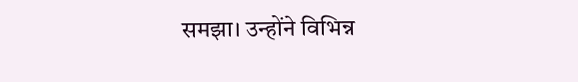समझा। उन्होंने विभिन्न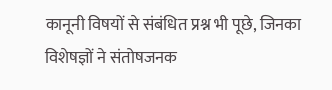कानूनी विषयों से संबंधित प्रश्न भी पूछे, जिनका विशेषज्ञों ने संतोषजनक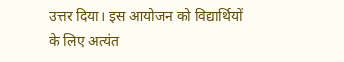उत्तर दिया। इस आयोजन को विद्यार्थियों के लिए अत्यंत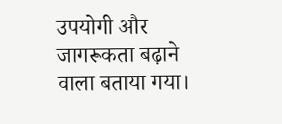उपयोगी और जागरूकता बढ़ाने वाला बताया गया।